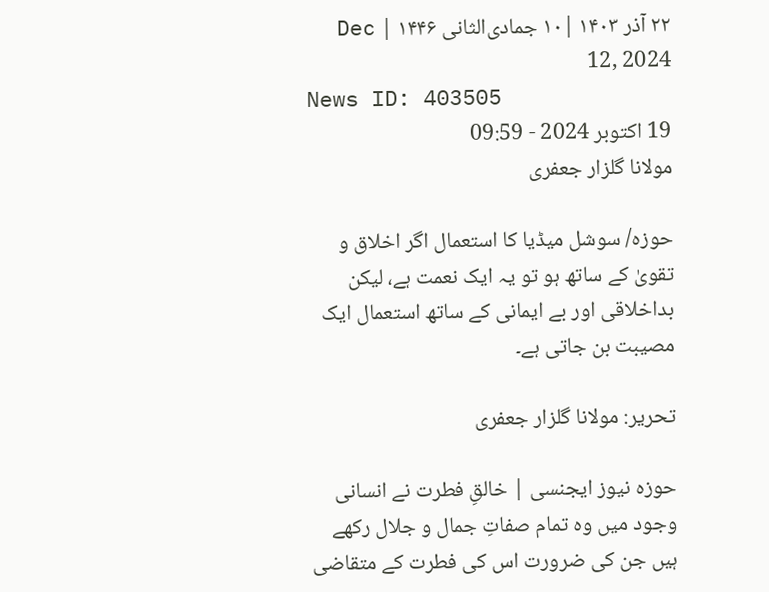۲۲ آذر ۱۴۰۳ |۱۰ جمادی‌الثانی ۱۴۴۶ | Dec 12, 2024
News ID: 403505
19 اکتوبر 2024 - 09:59
مولانا گلزار جعفری

حوزہ/ سوشل میڈیا کا استعمال اگر اخلاق و تقویٰ کے ساتھ ہو تو یہ ایک نعمت ہے، لیکن بداخلاقی اور بے ایمانی کے ساتھ استعمال ایک مصیبت بن جاتی ہے۔

تحریر: مولانا گلزار جعفری

حوزہ نیوز ایجنسی | خالقِ فطرت نے انسانی وجود میں وہ تمام صفاتِ جمال و جلال رکھے ہیں جن کی ضرورت اس کی فطرت کے متقاضی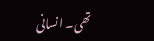تھی۔ انسانی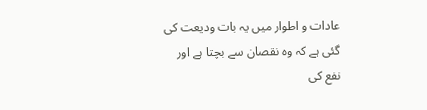عادات و اطوار میں یہ بات ودیعت کی گئی ہے کہ وہ نقصان سے بچتا ہے اور نفع کی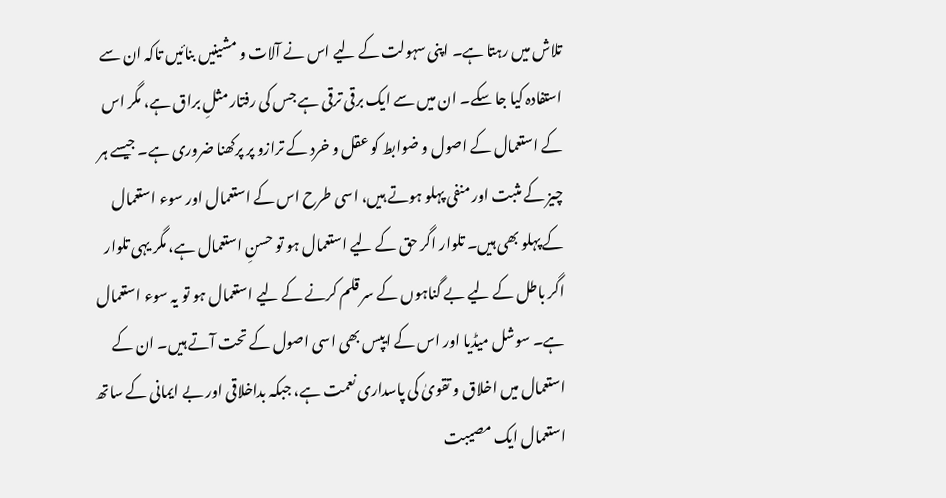تلاش میں رہتا ہے۔ اپنی سہولت کے لیے اس نے آلات و مشینیں بنائیں تاکہ ان سے استفادہ کیا جا سکے۔ ان میں سے ایک برقی ترقی ہے جس کی رفتار مثلِ براق ہے، مگر اس کے استعمال کے اصول و ضوابط کو عقل و خرد کے ترازو پر پرکھنا ضروری ہے۔ جیسے ہر چیز کے مثبت اور منفی پہلو ہوتے ہیں، اسی طرح اس کے استعمال اور سوء استعمال کے پہلو بھی ہیں۔ تلوار اگر حق کے لیے استعمال ہو تو حسنِ استعمال ہے، مگر یہی تلوار اگر باطل کے لیے بے گناہوں کے سر قلم کرنے کے لیے استعمال ہو تو یہ سوء استعمال ہے۔ سوشل میڈیا اور اس کے ایپس بھی اسی اصول کے تحت آتے ہیں۔ ان کے استعمال میں اخلاق و تقویٰ کی پاسداری نعمت ہے، جبکہ بداخلاقی اور بے ایمانی کے ساتھ استعمال ایک مصیبت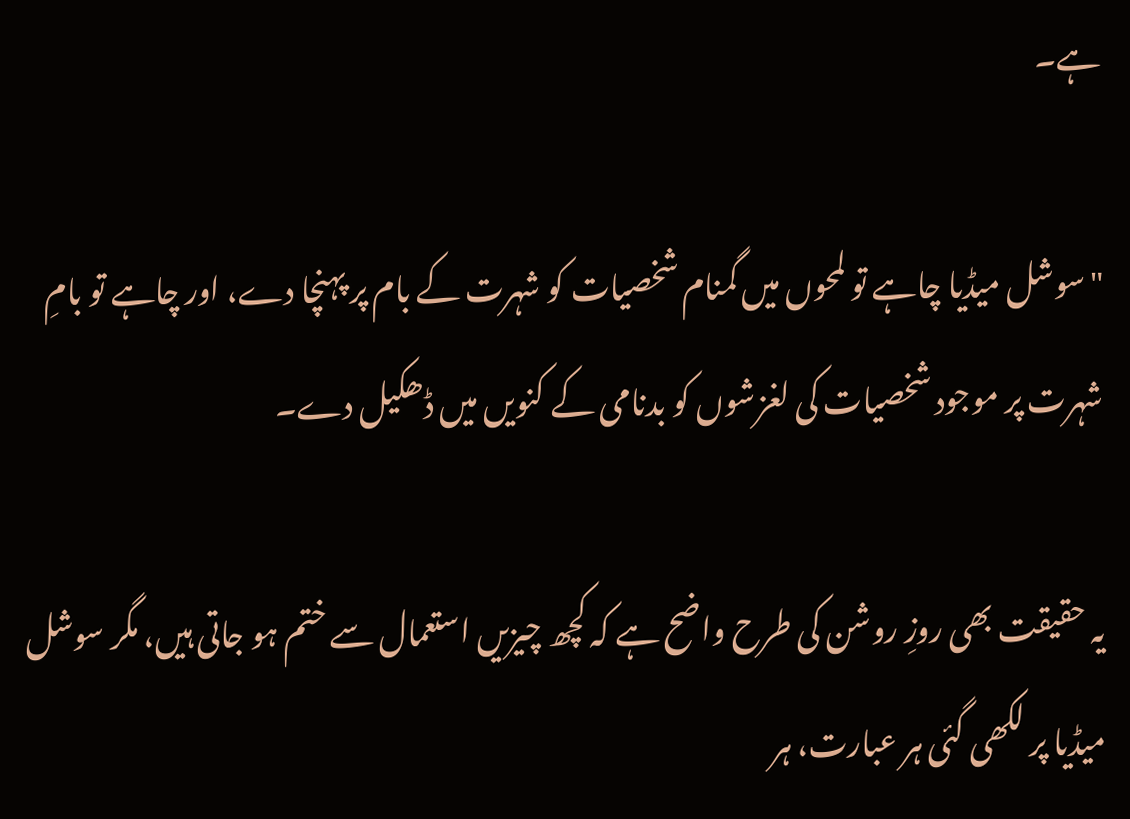ہے۔

"سوشل میڈیا چاہے تو لمحوں میں گمنام شخصیات کو شہرت کے بام پر پہنچا دے، اور چاہے تو بامِ شہرت پر موجود شخصیات کی لغزشوں کو بدنامی کے کنویں میں ڈھکیل دے۔

یہ حقیقت بھی روزِ روشن کی طرح واضح ہے کہ کچھ چیزیں استعمال سے ختم ہو جاتی ہیں، مگر سوشل میڈیا پر لکھی گئی ہر عبارت، ہر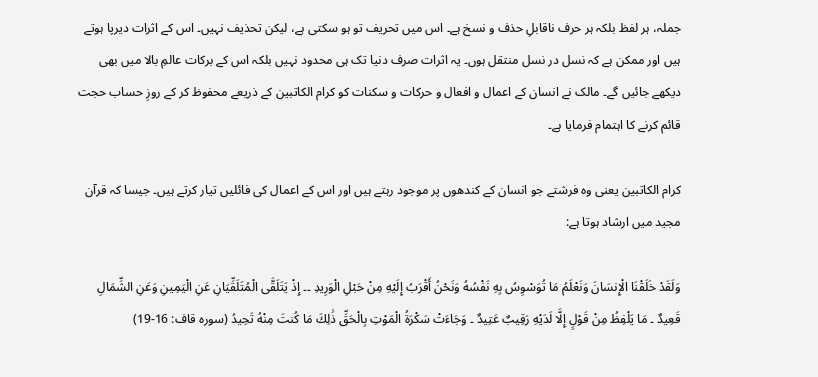جملہ، ہر لفظ بلکہ ہر حرف ناقابلِ حذف و نسخ ہے۔ اس میں تحریف تو ہو سکتی ہے، لیکن تحذیف نہیں۔ اس کے اثرات دیرپا ہوتے ہیں اور ممکن ہے کہ نسل در نسل منتقل ہوں۔ یہ اثرات صرف دنیا تک ہی محدود نہیں بلکہ اس کے برکات عالمِ بالا میں بھی دیکھے جائیں گے۔ مالک نے انسان کے اعمال و افعال و حرکات و سکنات کو کرام الکاتبین کے ذریعے محفوظ کر کے روزِ حساب حجت قائم کرنے کا اہتمام فرمایا ہے۔

کرام الکاتبین یعنی وہ فرشتے جو انسان کے کندھوں پر موجود رہتے ہیں اور اس کے اعمال کی فائلیں تیار کرتے ہیں۔ جیسا کہ قرآن مجید میں ارشاد ہوتا ہے:

وَلَقَدْ خَلَقْنَا الْإِنسَانَ وَنَعْلَمُ مَا تُوَسْوِسُ بِهِ نَفْسُهُ وَنَحْنُ أَقْرَبُ إِلَيْهِ مِنْ حَبْلِ الْوَرِيدِ ۔۔ إِذْ يَتَلَقَّى الْمُتَلَقِّيَانِ عَنِ الْيَمِينِ وَعَنِ الشِّمَالِ قَعِيدٌ ۔ مَا يَلْفِظُ مِنْ قَوْلٍ إِلَّا لَدَيْهِ رَقِيبٌ عَتِيدٌ ۔ وَجَاءَتْ سَكْرَةُ الْمَوْتِ بِالْحَقِّ ذَٰلِكَ مَا كُنتَ مِنْهُ تَحِيدُ (سورہ قاف: 16-19)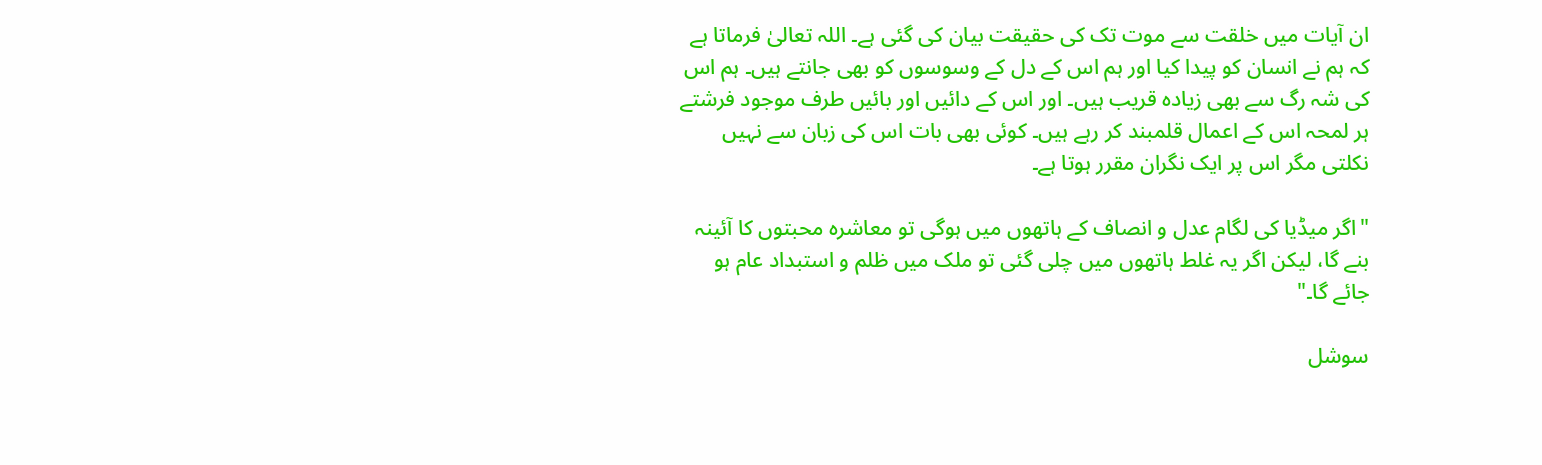ان آیات میں خلقت سے موت تک کی حقیقت بیان کی گئی ہے۔ اللہ تعالیٰ فرماتا ہے کہ ہم نے انسان کو پیدا کیا اور ہم اس کے دل کے وسوسوں کو بھی جانتے ہیں۔ ہم اس کی شہ رگ سے بھی زیادہ قریب ہیں۔ اور اس کے دائیں اور بائیں طرف موجود فرشتے ہر لمحہ اس کے اعمال قلمبند کر رہے ہیں۔ کوئی بھی بات اس کی زبان سے نہیں نکلتی مگر اس پر ایک نگران مقرر ہوتا ہے۔

"اگر میڈیا کی لگام عدل و انصاف کے ہاتھوں میں ہوگی تو معاشرہ محبتوں کا آئینہ بنے گا، لیکن اگر یہ غلط ہاتھوں میں چلی گئی تو ملک میں ظلم و استبداد عام ہو جائے گا۔"

سوشل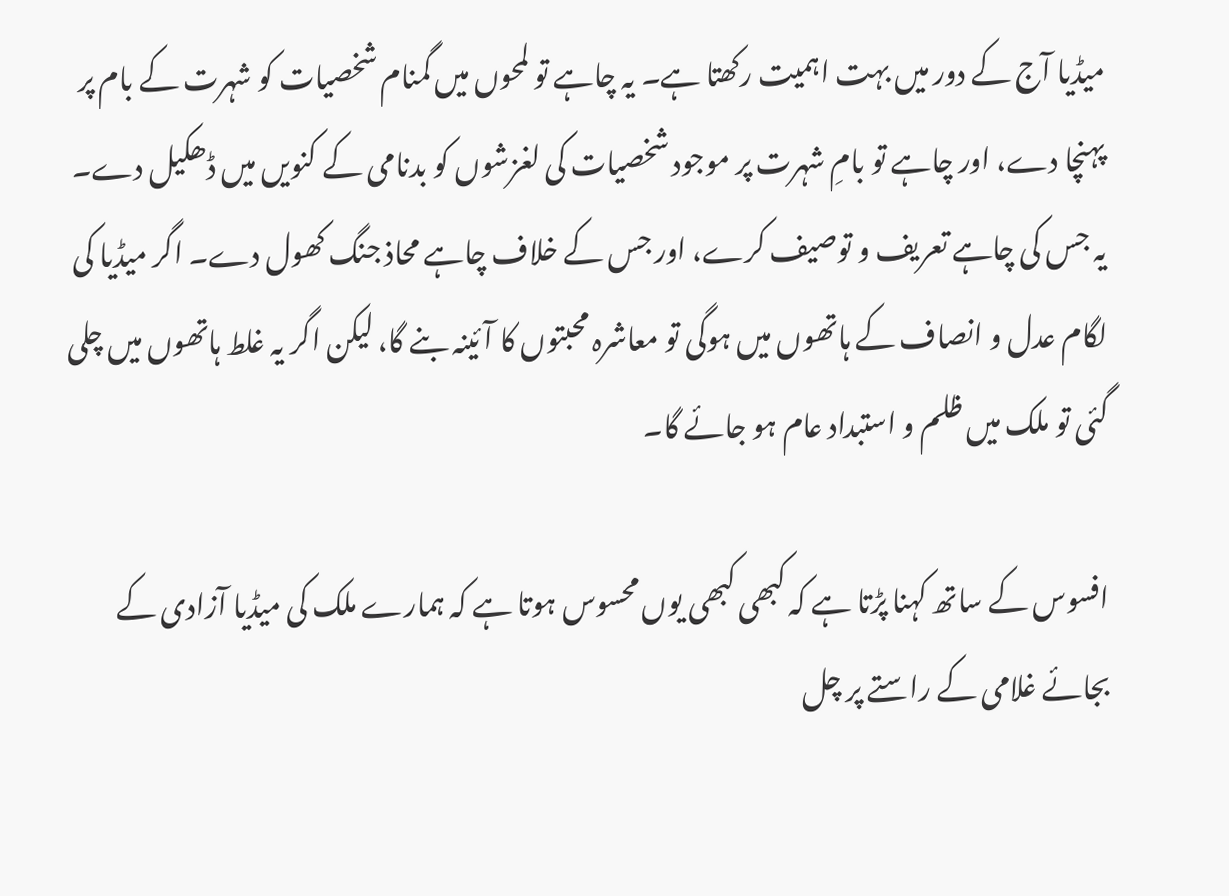میڈیا آج کے دور میں بہت اہمیت رکھتا ہے۔ یہ چاہے تو لمحوں میں گمنام شخصیات کو شہرت کے بام پر پہنچا دے، اور چاہے تو بامِ شہرت پر موجود شخصیات کی لغزشوں کو بدنامی کے کنویں میں ڈھکیل دے۔ یہ جس کی چاہے تعریف و توصیف کرے، اور جس کے خلاف چاہے محاذ جنگ کھول دے۔ اگر میڈیا کی لگام عدل و انصاف کے ہاتھوں میں ہوگی تو معاشرہ محبتوں کا آئینہ بنے گا، لیکن اگر یہ غلط ہاتھوں میں چلی گئی تو ملک میں ظلم و استبداد عام ہو جائے گا۔

افسوس کے ساتھ کہنا پڑتا ہے کہ کبھی کبھی یوں محسوس ہوتا ہے کہ ہمارے ملک کی میڈیا آزادی کے بجائے غلامی کے راستے پر چل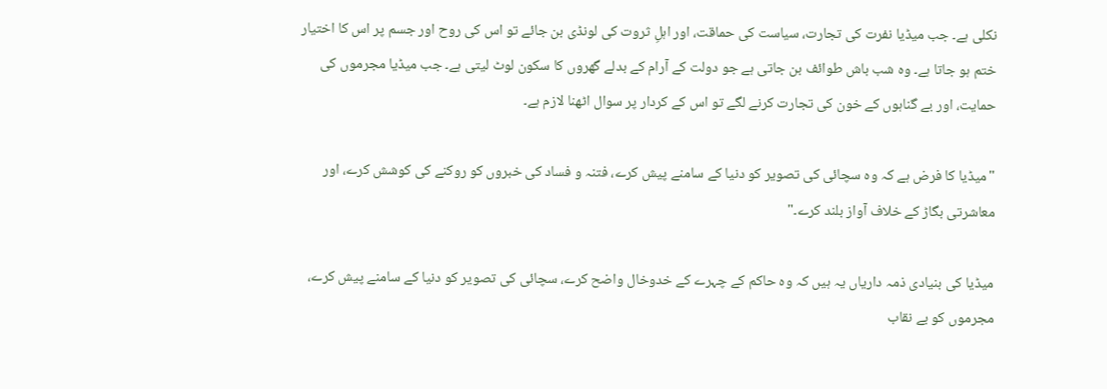نکلی ہے۔ جب میڈیا نفرت کی تجارت، سیاست کی حماقت، اور اہلِ ثروت کی لونڈی بن جائے تو اس کی روح اور جسم پر اس کا اختیار ختم ہو جاتا ہے۔ وہ شب باش طوائف بن جاتی ہے جو دولت کے آرام کے بدلے گھروں کا سکون لوٹ لیتی ہے۔ جب میڈیا مجرموں کی حمایت، اور بے گناہوں کے خون کی تجارت کرنے لگے تو اس کے کردار پر سوال اٹھنا لازم ہے۔

"میڈیا کا فرض ہے کہ وہ سچائی کی تصویر کو دنیا کے سامنے پیش کرے، فتنہ و فساد کی خبروں کو روکنے کی کوشش کرے، اور معاشرتی بگاڑ کے خلاف آواز بلند کرے۔"

میڈیا کی بنیادی ذمہ داریاں یہ ہیں کہ وہ حاکم کے چہرے کے خدوخال واضح کرے، سچائی کی تصویر کو دنیا کے سامنے پیش کرے، مجرموں کو بے نقاب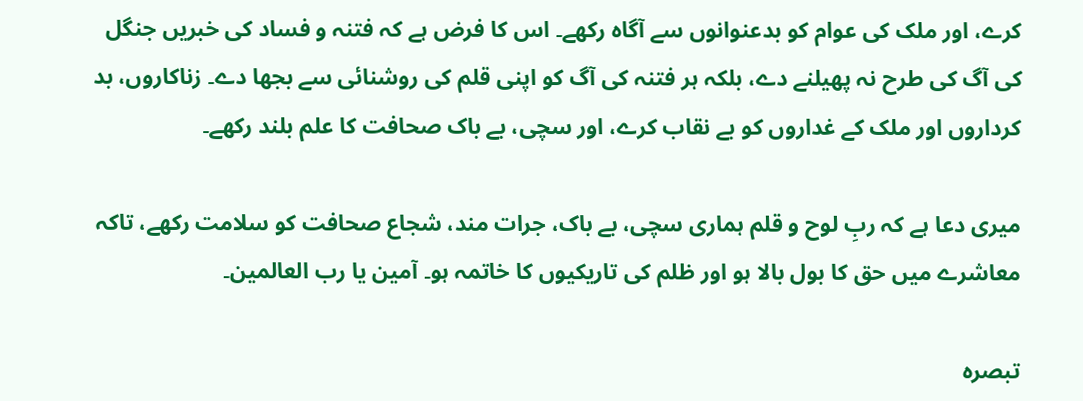کرے، اور ملک کی عوام کو بدعنوانوں سے آگاہ رکھے۔ اس کا فرض ہے کہ فتنہ و فساد کی خبریں جنگل کی آگ کی طرح نہ پھیلنے دے، بلکہ ہر فتنہ کی آگ کو اپنی قلم کی روشنائی سے بجھا دے۔ زناکاروں، بد کرداروں اور ملک کے غداروں کو بے نقاب کرے، اور سچی، بے باک صحافت کا علم بلند رکھے۔

میری دعا ہے کہ ربِ لوح و قلم ہماری سچی، بے باک، جرات مند، شجاع صحافت کو سلامت رکھے، تاکہ معاشرے میں حق کا بول بالا ہو اور ظلم کی تاریکیوں کا خاتمہ ہو۔ آمین یا رب العالمین۔

تبصرہ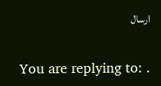ارسال

You are replying to: .